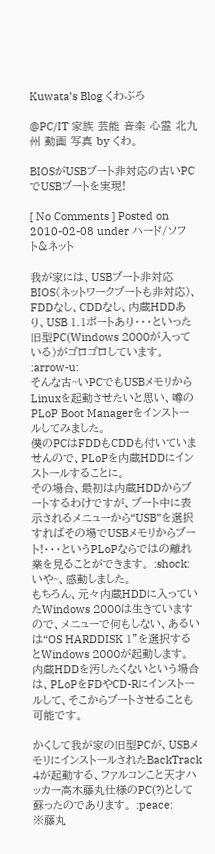Kuwata’s Blog くわぶろ

@PC/IT 家族 芸能 音楽 心霊 北九州 動画 写真 by くわ。

BIOSがUSBブート非対応の古いPCでUSBブートを実現!

[ No Comments ] Posted on 2010-02-08 under ハード/ソフト&ネット

我が家には、USBブート非対応BIOS(ネットワークブートも非対応)、FDDなし、CDDなし、内蔵HDDあり、USB 1.1ポートあり・・・といった旧型PC(Windows 2000が入っている)がゴロゴロしています。 :arrow-u:
そんな古~いPCでもUSBメモリからLinuxを起動させたいと思い、噂のPLoP Boot Managerをインストールしてみました。
僕のPCはFDDもCDDも付いていませんので、PLoPを内蔵HDDにインストールすることに。
その場合、最初は内蔵HDDからブートするわけですが、ブート中に表示されるメニューから“USB”を選択すればその場でUSBメモリからブート!・・・というPLoPならではの離れ業を見ることができます。 :shock:
いや~、感動しました。
もちろん、元々内蔵HDDに入っていたWindows 2000は生きていますので、メニューで何もしない、あるいは“OS HARDDISK 1”を選択するとWindows 2000が起動します。
内蔵HDDを汚したくないという場合は、PLoPをFDやCD-Rにインストールして、そこからブートさせることも可能です。

かくして我が家の旧型PCが、USBメモリにインストールされたBackTrack 4が起動する、ファルコンこと天才ハッカー高木藤丸仕様のPC(?)として蘇ったのであります。 :peace:
※藤丸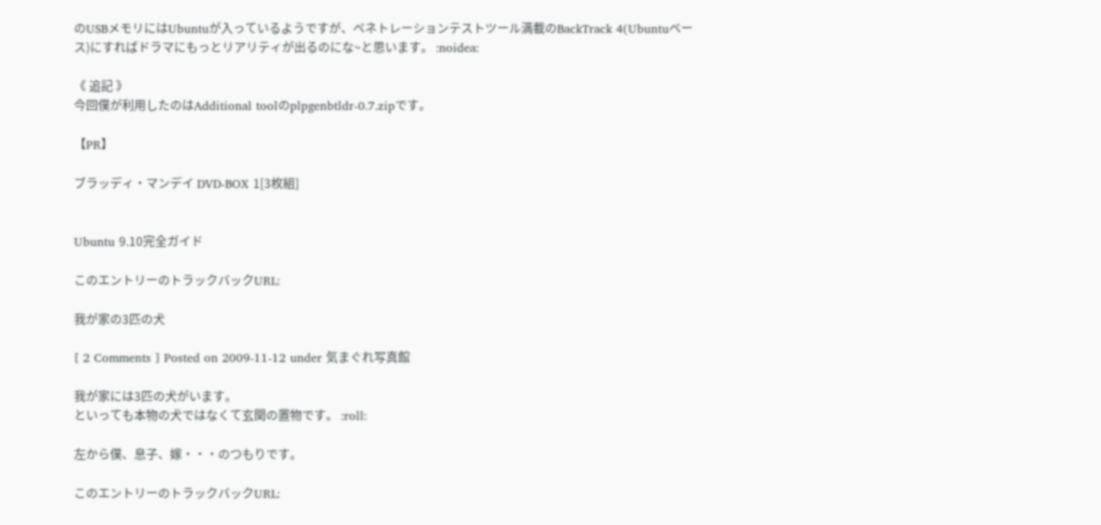のUSBメモリにはUbuntuが入っているようですが、ペネトレーションテストツール満載のBackTrack 4(Ubuntuベース)にすればドラマにもっとリアリティが出るのにな~と思います。 :noidea:

《 追記 》
今回僕が利用したのはAdditional toolのplpgenbtldr-0.7.zipです。

【PR】

ブラッディ・マンデイ DVD-BOX 1[3枚組]


Ubuntu 9.10完全ガイド

このエントリーのトラックバックURL:

我が家の3匹の犬

[ 2 Comments ] Posted on 2009-11-12 under 気まぐれ写真館

我が家には3匹の犬がいます。
といっても本物の犬ではなくて玄関の置物です。 :roll:

左から僕、息子、嫁・・・のつもりです。

このエントリーのトラックバックURL: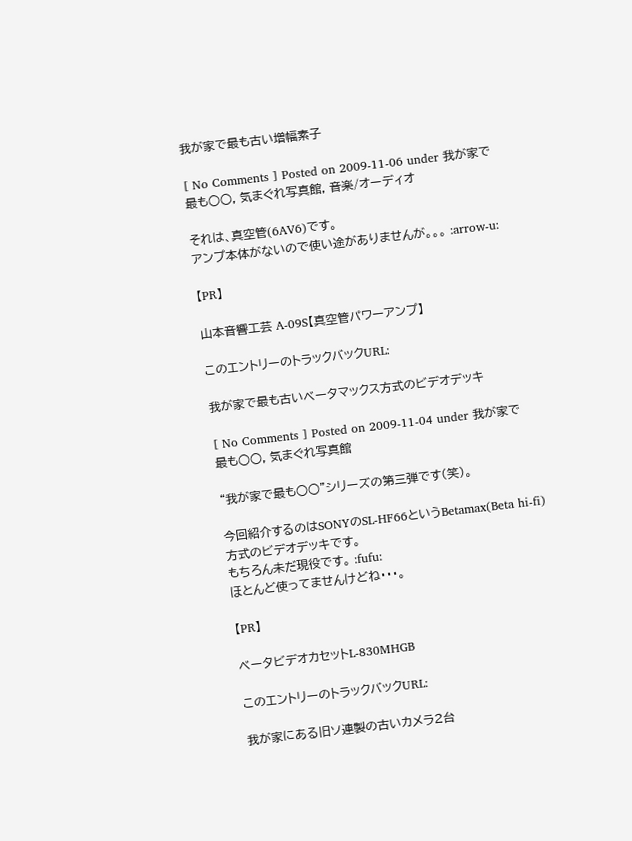我が家で最も古い増幅素子

[ No Comments ] Posted on 2009-11-06 under 我が家で最も○○, 気まぐれ写真館, 音楽/オーディオ

それは、真空管(6AV6)です。
アンプ本体がないので使い途がありませんが。。。 :arrow-u:

【PR】

山本音響工芸 A-09S【真空管パワーアンプ】

このエントリーのトラックバックURL:

我が家で最も古いベータマックス方式のビデオデッキ

[ No Comments ] Posted on 2009-11-04 under 我が家で最も○○, 気まぐれ写真館

“我が家で最も○○”シリーズの第三弾です(笑)。

今回紹介するのはSONYのSL-HF66というBetamax(Beta hi-fi)方式のビデオデッキです。
もちろん未だ現役です。 :fufu:
ほとんど使ってませんけどね・・・。

【PR】

ベータビデオカセットL-830MHGB

このエントリーのトラックバックURL:

我が家にある旧ソ連製の古いカメラ2台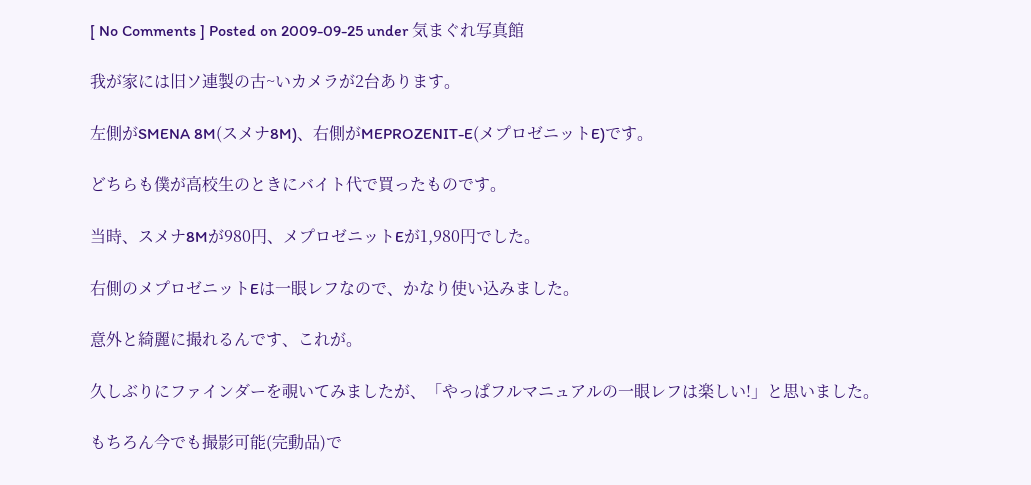[ No Comments ] Posted on 2009-09-25 under 気まぐれ写真館

我が家には旧ソ連製の古~いカメラが2台あります。

左側がSMENA 8M(スメナ8M)、右側がMEPROZENIT-E(メプロゼニットE)です。

どちらも僕が高校生のときにバイト代で買ったものです。

当時、スメナ8Mが980円、メプロゼニットEが1,980円でした。

右側のメプロゼニットEは一眼レフなので、かなり使い込みました。

意外と綺麗に撮れるんです、これが。

久しぶりにファインダーを覗いてみましたが、「やっぱフルマニュアルの一眼レフは楽しい!」と思いました。

もちろん今でも撮影可能(完動品)で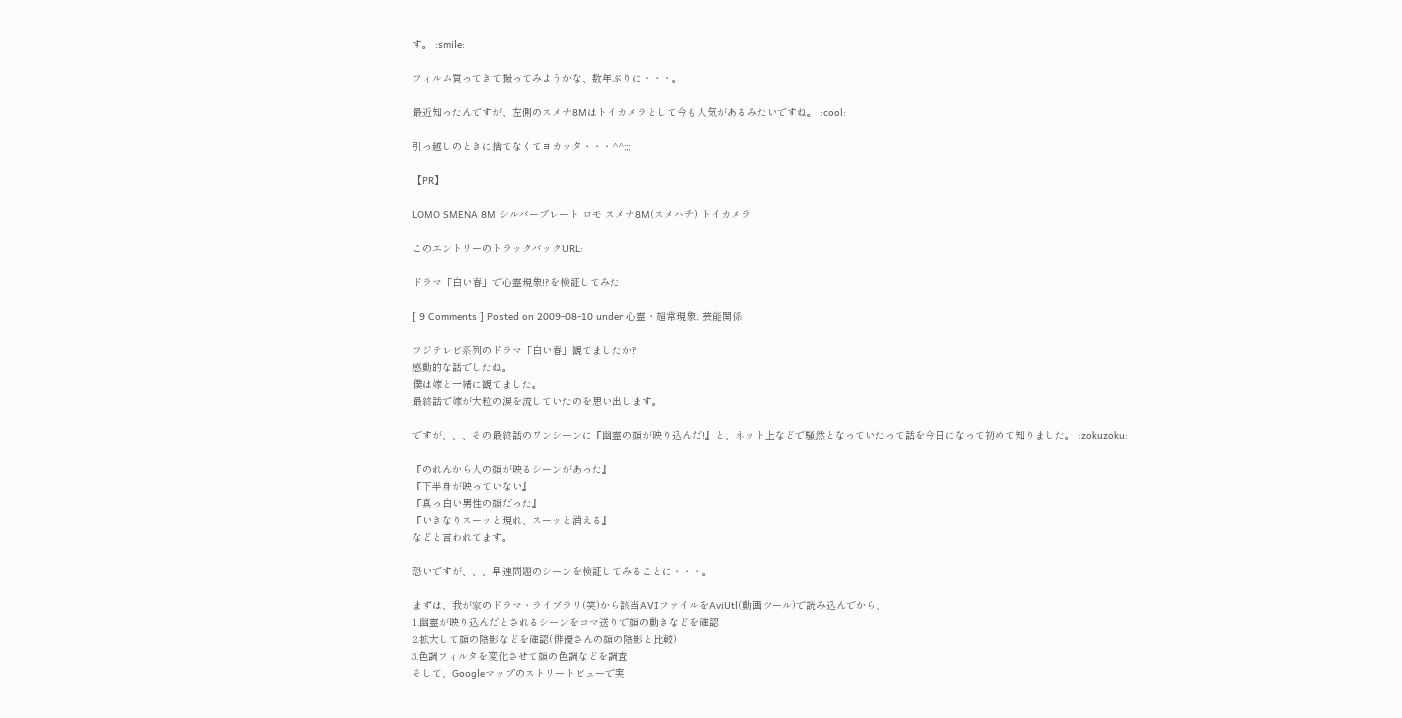す。 :smile:

フィルム買ってきて撮ってみようかな、数年ぶりに・・・。

最近知ったんですが、左側のスメナ8Mはトイカメラとして今も人気があるみたいですね。 :cool:

引っ越しのときに捨てなくてヨカッタ・・・^^;;;

【PR】

LOMO SMENA 8M シルバープレート ロモ スメナ8M(スメハチ) トイカメラ

このエントリーのトラックバックURL:

ドラマ「白い春」で心霊現象!?を検証してみた

[ 9 Comments ] Posted on 2009-08-10 under 心霊・超常現象, 芸能関係

フジテレビ系列のドラマ「白い春」観てましたか?
感動的な話でしたね。
僕は嫁と一緒に観てました。
最終話で嫁が大粒の涙を流していたのを思い出します。

ですが、、、その最終話のワンシーンに『幽霊の顔が映り込んだ!』と、ネット上などで騒然となっていたって話を今日になって初めて知りました。 :zokuzoku:

『のれんから人の顔が映るシーンがあった』
『下半身が映っていない』
『真っ白い男性の顔だった』
『いきなりスーッと現れ、スーッと消える』
などと言われてます。

恐いですが、、、早速問題のシーンを検証してみることに・・・。

まずは、我が家のドラマ・ライブラリ(笑)から該当AVIファイルをAviUtl(動画ツール)で読み込んでから、
1.幽霊が映り込んだとされるシーンをコマ送りで顔の動きなどを確認
2.拡大して顔の陰影などを確認(俳優さんの顔の陰影と比較)
3.色調フィルタを変化させて顔の色調などを調査
そして、Googleマップのストリートビューで実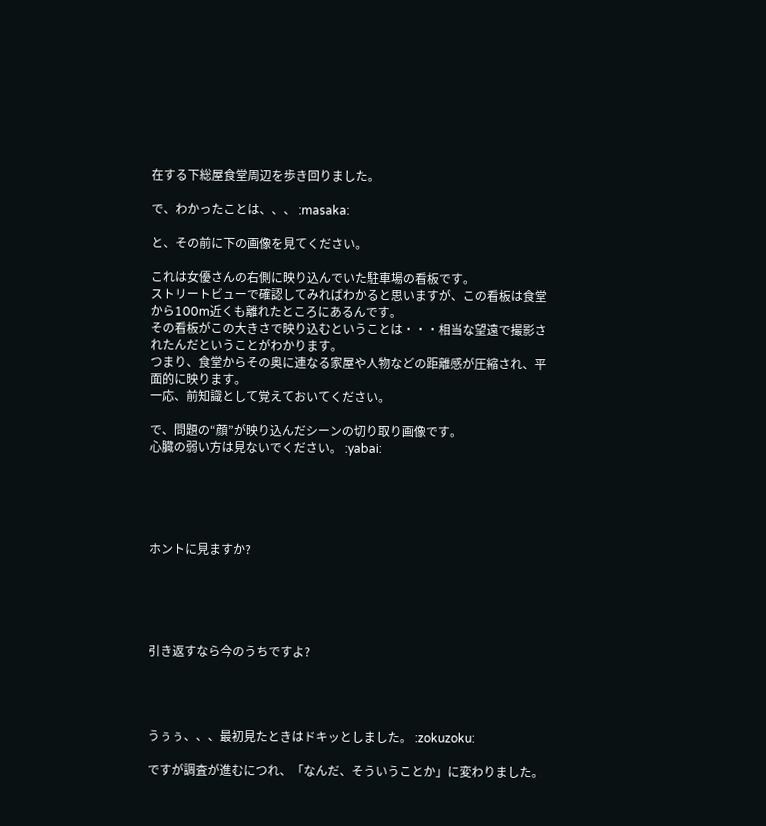在する下総屋食堂周辺を歩き回りました。

で、わかったことは、、、 :masaka:

と、その前に下の画像を見てください。

これは女優さんの右側に映り込んでいた駐車場の看板です。
ストリートビューで確認してみればわかると思いますが、この看板は食堂から100m近くも離れたところにあるんです。
その看板がこの大きさで映り込むということは・・・相当な望遠で撮影されたんだということがわかります。
つまり、食堂からその奥に連なる家屋や人物などの距離感が圧縮され、平面的に映ります。
一応、前知識として覚えておいてください。

で、問題の“顔”が映り込んだシーンの切り取り画像です。
心臓の弱い方は見ないでください。 :yabai:





ホントに見ますか?





引き返すなら今のうちですよ?




うぅぅ、、、最初見たときはドキッとしました。 :zokuzoku:

ですが調査が進むにつれ、「なんだ、そういうことか」に変わりました。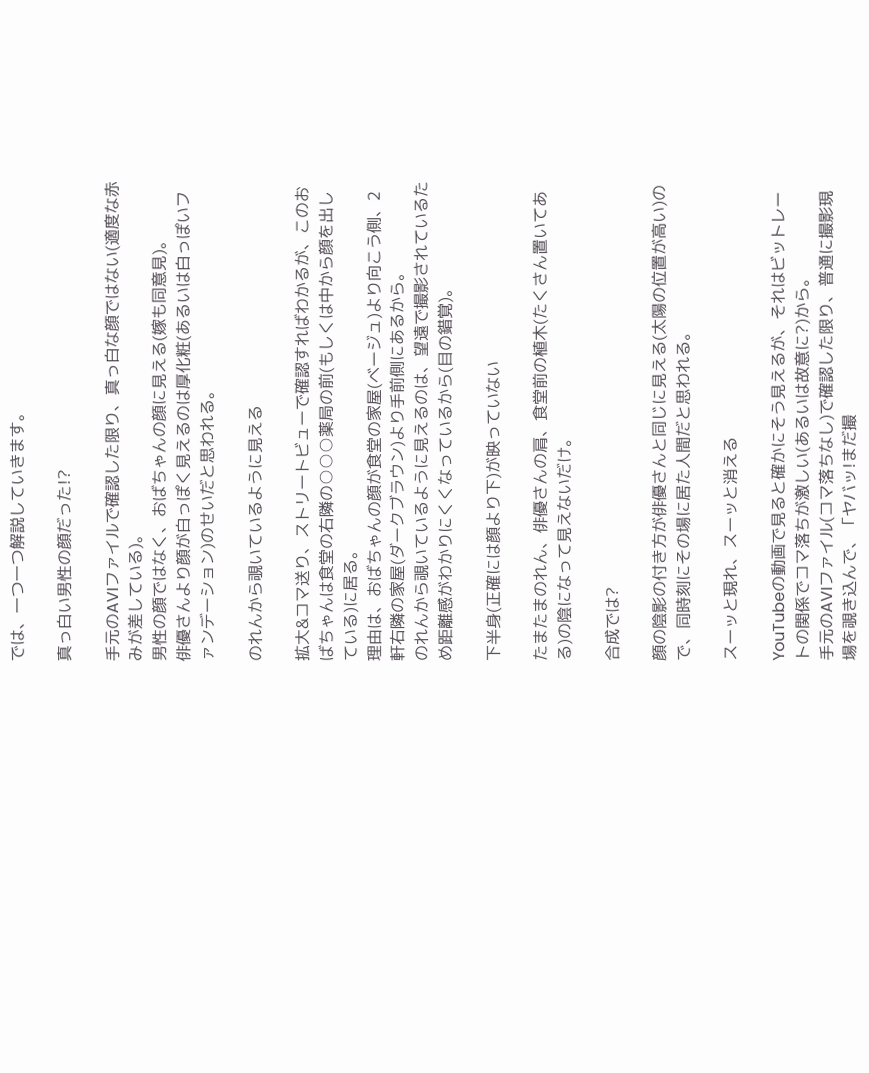では、一つ一つ解説していきます。

真っ白い男性の顔だった!?

手元のAVIファイルで確認した限り、真っ白な顔ではない(適度な赤みが差している)。
男性の顔ではなく、おばちゃんの顔に見える(嫁も同意見)。
俳優さんより顔が白っぽく見えるのは厚化粧(あるいは白っぽいファンデーション)のせいだと思われる。

のれんから覗いているように見える

拡大&コマ送り、ストリートビューで確認すればわかるが、このおばちゃんは食堂の右隣の○○○薬局の前(もしくは中から顔を出している)に居る。
理由は、おばちゃんの顔が食堂の家屋(ベージュ)より向こう側、2軒右隣の家屋(ダークブラウン)より手前側にあるから。
のれんから覗いているように見えるのは、望遠で撮影されているため距離感がわかりにくくなっているから(目の錯覚)。

下半身(正確には顔より下)が映っていない

たまたまのれん、俳優さんの肩、食堂前の植木(たくさん置いてある)の陰になって見えないだけ。

合成では?

顔の陰影の付き方が俳優さんと同じに見える(太陽の位置が高い)ので、同時刻にその場に居た人間だと思われる。

スーッと現れ、スーッと消える

YouTubeの動画で見ると確かにそう見えるが、それはビットレートの関係でコマ落ちが激しい(あるいは故意に?)から。
手元のAVIファイル(コマ落ちなし)で確認した限り、普通に撮影現場を覗き込んで、「ヤバッ!まだ撮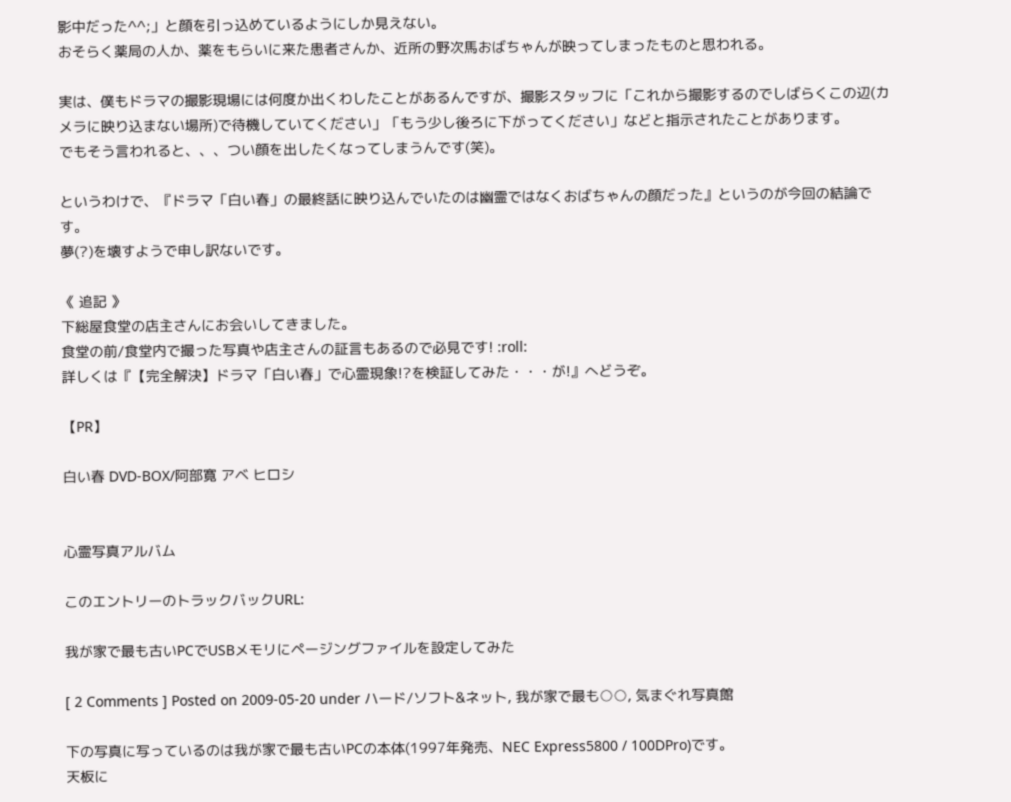影中だった^^;」と顔を引っ込めているようにしか見えない。
おそらく薬局の人か、薬をもらいに来た患者さんか、近所の野次馬おばちゃんが映ってしまったものと思われる。

実は、僕もドラマの撮影現場には何度か出くわしたことがあるんですが、撮影スタッフに「これから撮影するのでしばらくこの辺(カメラに映り込まない場所)で待機していてください」「もう少し後ろに下がってください」などと指示されたことがあります。
でもそう言われると、、、つい顔を出したくなってしまうんです(笑)。

というわけで、『ドラマ「白い春」の最終話に映り込んでいたのは幽霊ではなくおばちゃんの顔だった』というのが今回の結論です。
夢(?)を壊すようで申し訳ないです。

《 追記 》
下総屋食堂の店主さんにお会いしてきました。
食堂の前/食堂内で撮った写真や店主さんの証言もあるので必見です! :roll:
詳しくは『【完全解決】ドラマ「白い春」で心霊現象!?を検証してみた・・・が!』へどうぞ。

【PR】

白い春 DVD-BOX/阿部寛 アベ ヒロシ


心霊写真アルバム

このエントリーのトラックバックURL:

我が家で最も古いPCでUSBメモリにページングファイルを設定してみた

[ 2 Comments ] Posted on 2009-05-20 under ハード/ソフト&ネット, 我が家で最も○○, 気まぐれ写真館

下の写真に写っているのは我が家で最も古いPCの本体(1997年発売、NEC Express5800 / 100DPro)です。
天板に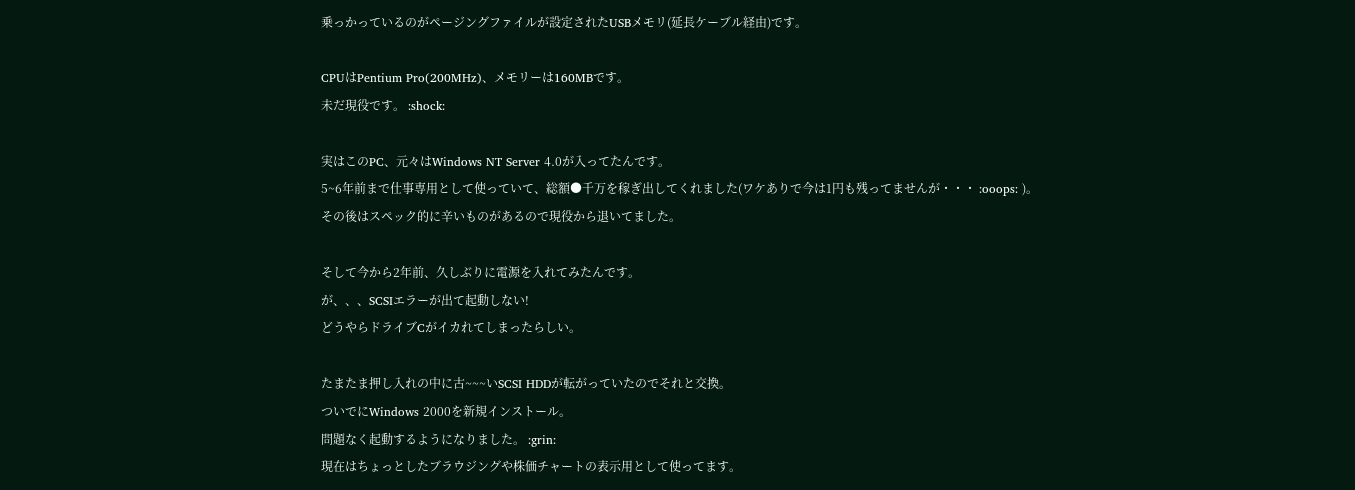乗っかっているのがページングファイルが設定されたUSBメモリ(延長ケーブル経由)です。

CPUはPentium Pro(200MHz)、メモリーは160MBです。
未だ現役です。 :shock:

実はこのPC、元々はWindows NT Server 4.0が入ってたんです。
5~6年前まで仕事専用として使っていて、総額●千万を稼ぎ出してくれました(ワケありで今は1円も残ってませんが・・・ :ooops: )。
その後はスペック的に辛いものがあるので現役から退いてました。

そして今から2年前、久しぶりに電源を入れてみたんです。
が、、、SCSIエラーが出て起動しない!
どうやらドライブCがイカれてしまったらしい。

たまたま押し入れの中に古~~~いSCSI HDDが転がっていたのでそれと交換。
ついでにWindows 2000を新規インストール。
問題なく起動するようになりました。 :grin:
現在はちょっとしたブラウジングや株価チャートの表示用として使ってます。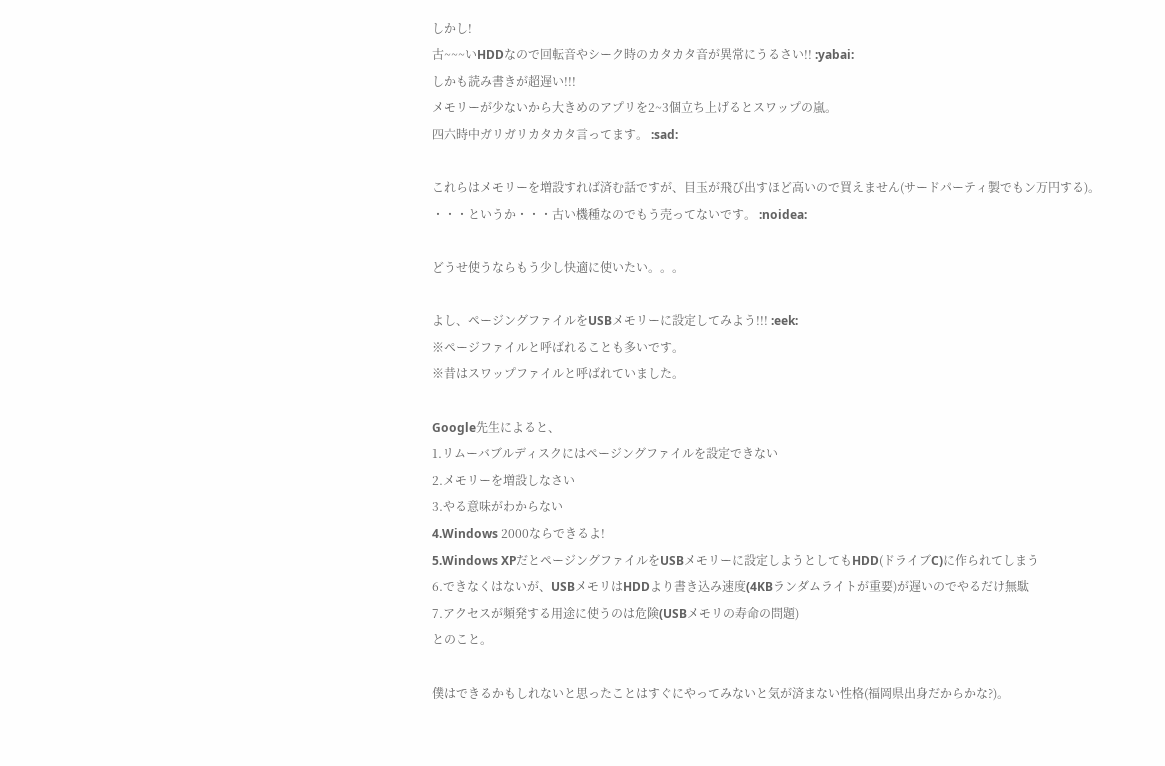しかし!
古~~~いHDDなので回転音やシーク時のカタカタ音が異常にうるさい!! :yabai:
しかも読み書きが超遅い!!!
メモリーが少ないから大きめのアプリを2~3個立ち上げるとスワップの嵐。
四六時中ガリガリカタカタ言ってます。 :sad:

これらはメモリーを増設すれば済む話ですが、目玉が飛び出すほど高いので買えません(サードパーティ製でもン万円する)。
・・・というか・・・古い機種なのでもう売ってないです。 :noidea:

どうせ使うならもう少し快適に使いたい。。。

よし、ページングファイルをUSBメモリーに設定してみよう!!! :eek:
※ページファイルと呼ばれることも多いです。
※昔はスワップファイルと呼ばれていました。

Google先生によると、
1.リムーバブルディスクにはページングファイルを設定できない
2.メモリーを増設しなさい
3.やる意味がわからない
4.Windows 2000ならできるよ!
5.Windows XPだとページングファイルをUSBメモリーに設定しようとしてもHDD(ドライブC)に作られてしまう
6.できなくはないが、USBメモリはHDDより書き込み速度(4KBランダムライトが重要)が遅いのでやるだけ無駄
7.アクセスが頻発する用途に使うのは危険(USBメモリの寿命の問題)
とのこと。

僕はできるかもしれないと思ったことはすぐにやってみないと気が済まない性格(福岡県出身だからかな?)。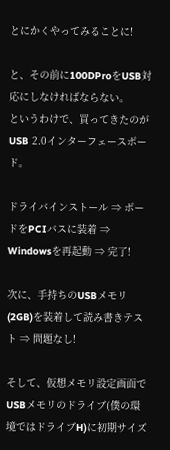とにかくやってみることに!

と、その前に100DProをUSB対応にしなければならない。
というわけで、買ってきたのがUSB 2.0インターフェースボード。

ドライバインストール ⇒ ボードをPCIバスに装着 ⇒ Windowsを再起動 ⇒ 完了!

次に、手持ちのUSBメモリ(2GB)を装着して読み書きテスト ⇒ 問題なし!

そして、仮想メモリ設定画面でUSBメモリのドライブ(僕の環境ではドライブH)に初期サイズ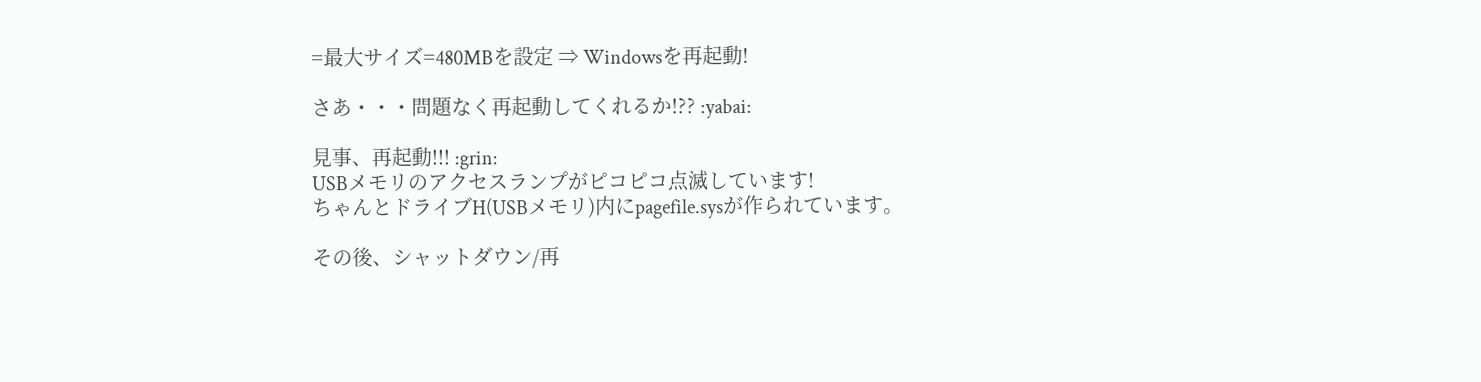=最大サイズ=480MBを設定 ⇒ Windowsを再起動!

さあ・・・問題なく再起動してくれるか!?? :yabai:

見事、再起動!!! :grin:
USBメモリのアクセスランプがピコピコ点滅しています!
ちゃんとドライブH(USBメモリ)内にpagefile.sysが作られています。

その後、シャットダウン/再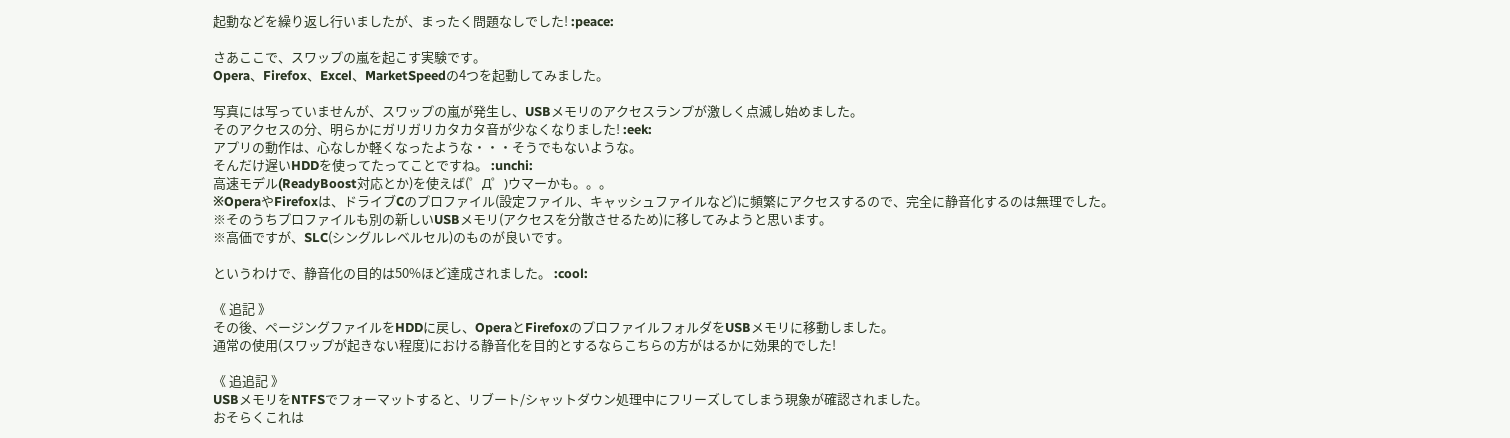起動などを繰り返し行いましたが、まったく問題なしでした! :peace:

さあここで、スワップの嵐を起こす実験です。
Opera、Firefox、Excel、MarketSpeedの4つを起動してみました。

写真には写っていませんが、スワップの嵐が発生し、USBメモリのアクセスランプが激しく点滅し始めました。
そのアクセスの分、明らかにガリガリカタカタ音が少なくなりました! :eek:
アプリの動作は、心なしか軽くなったような・・・そうでもないような。
そんだけ遅いHDDを使ってたってことですね。 :unchi:
高速モデル(ReadyBoost対応とか)を使えば(゜Д゜)ウマーかも。。。
※OperaやFirefoxは、ドライブCのプロファイル(設定ファイル、キャッシュファイルなど)に頻繁にアクセスするので、完全に静音化するのは無理でした。
※そのうちプロファイルも別の新しいUSBメモリ(アクセスを分散させるため)に移してみようと思います。
※高価ですが、SLC(シングルレベルセル)のものが良いです。

というわけで、静音化の目的は50%ほど達成されました。 :cool:

《 追記 》
その後、ページングファイルをHDDに戻し、OperaとFirefoxのプロファイルフォルダをUSBメモリに移動しました。
通常の使用(スワップが起きない程度)における静音化を目的とするならこちらの方がはるかに効果的でした!

《 追追記 》
USBメモリをNTFSでフォーマットすると、リブート/シャットダウン処理中にフリーズしてしまう現象が確認されました。
おそらくこれは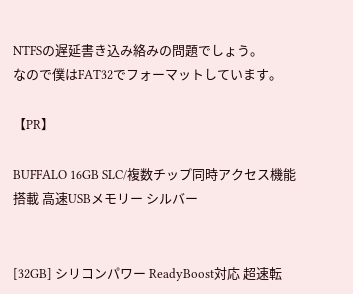NTFSの遅延書き込み絡みの問題でしょう。
なので僕はFAT32でフォーマットしています。

【PR】

BUFFALO 16GB SLC/複数チップ同時アクセス機能搭載 高速USBメモリー シルバー


[32GB] シリコンパワー ReadyBoost対応 超速転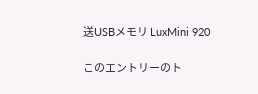送USBメモリ LuxMini 920

このエントリーのト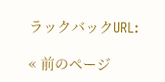ラックバックURL:

« 前のページ